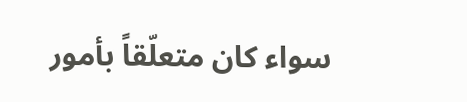سواء كان متعلّقاً بأمور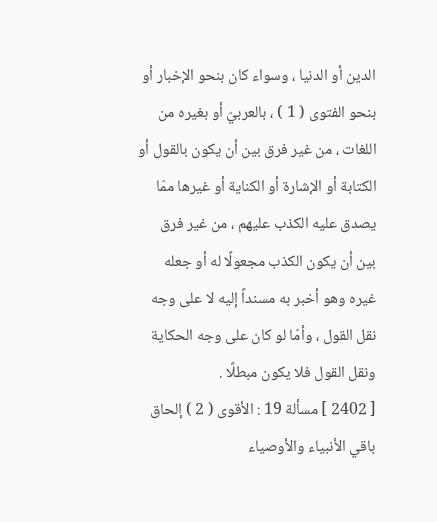الدين أو الدنيا ، وسواء كان بنحو الإخبار أو بنحو الفتوى ( 1 ) ، بالعربيّ أو بغيره من اللغات ، من غير فرق بين أن يكون بالقول أو الكتابة أو الإشارة أو الكناية أو غيرها ممّا يصدق عليه الكذب عليهم ، من غير فرق بين أن يكون الكذب مجعولًا له أو جعله غيره وهو أخبر به مسنداً إليه لا على وجه نقل القول ، وأمّا لو كان على وجه الحكاية ونقل القول فلا يكون مبطلًا .
[ 2402 ] مسألة 19 : الأقوى ( 2 ) إلحاق باقي الأنبياء والأوصياء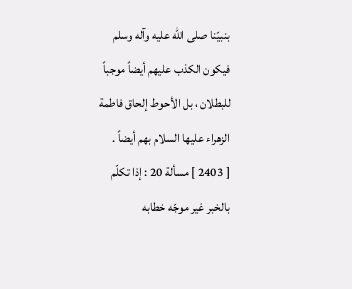بنبيّنا صلى الله عليه وآله وسلم فيكون الكذب عليهم أيضاً موجباً للبطلان ، بل الأحوط إلحاق فاطمة الزهراء عليها السلام بهم أيضاً .
[ 2403 ] مسألة 20 : إذا تكلّم بالخبر غير موجّه خطابه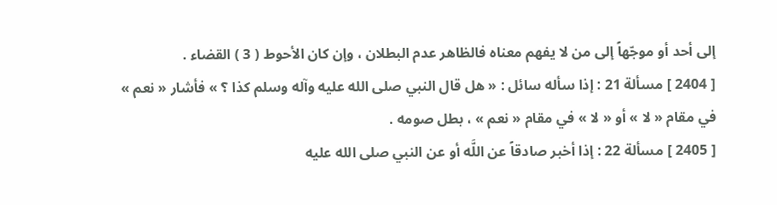إلى أحد أو موجّهاً إلى من لا يفهم معناه فالظاهر عدم البطلان ، وإن كان الأحوط ( 3 ) القضاء .
[ 2404 ] مسألة 21 : إذا سأله سائل : « هل قال النبي صلى الله عليه وآله وسلم كذا ؟ » فأشار « نعم » في مقام « لا » أو « لا » في مقام « نعم » ، بطل صومه .
[ 2405 ] مسألة 22 : إذا أخبر صادقاً عن اللَّه أو عن النبي صلى الله عليه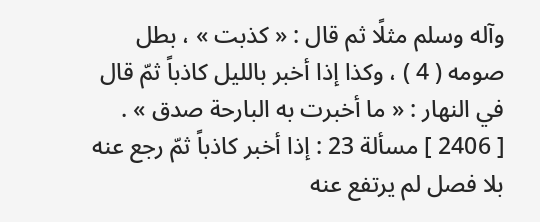وآله وسلم مثلًا ثم قال : « كذبت » ، بطل صومه ( 4 ) ، وكذا إذا أخبر بالليل كاذباً ثمّ قال في النهار : « ما أخبرت به البارحة صدق » .
[ 2406 ] مسألة 23 : إذا أخبر كاذباً ثمّ رجع عنه بلا فصل لم يرتفع عنه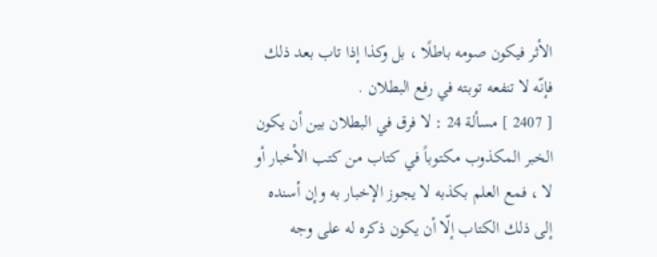الأثر فيكون صومه باطلًا ، بل وكذا إذا تاب بعد ذلك فإنّه لا تنفعه توبته في رفع البطلان .
[ 2407 ] مسألة 24 : لا فرق في البطلان بين أن يكون الخبر المكذوب مكتوباً في كتاب من كتب الأخبار أو لا ، فمع العلم بكذبه لا يجوز الإخبار به وإن أسنده إلى ذلك الكتاب إلّا أن يكون ذكره له على وجه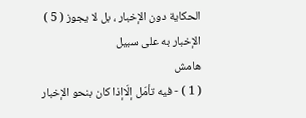الحكاية دون الإخبار ، بل لا يجوز ( 5 ) الإخبار به على سبيل
هامش
( 1 ) - فيه تأمّل إلّاإذا كان بنحو الإخبار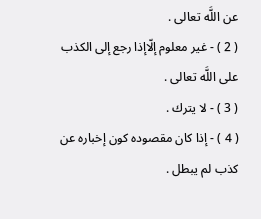عن اللَّه تعالى .
( 2 ) - غير معلوم إلّاإذا رجع إلى الكذب على اللَّه تعالى .
( 3 ) - لا يترك .
( 4 ) - إذا كان مقصوده كون إخباره عن كذب لم يبطل .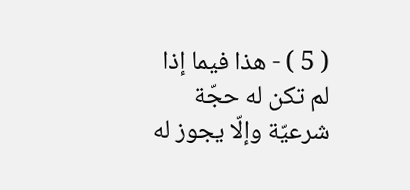( 5 ) - هذا فيما إذا لم تكن له حجّة شرعيّة وإلّا يجوز له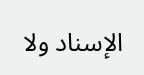الإسناد ولا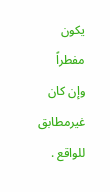يكون مفطراً وإن كان غيرمطابق للواقع .